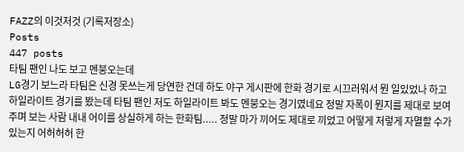FAZZ의 이것저것 (기록저장소)
Posts
447 posts
타팀 팬인 나도 보고 멘붕오는데
LG경기 보느라 타팀은 신경 못쓰는게 당연한 건데 하도 야구 게시판에 한화 경기로 시끄러워서 뭔 일있었나 하고 하일라이트 경기를 봤는데 타팀 팬인 저도 하일라이트 봐도 멘붕오는 경기였네요 정말 자폭이 뭔지를 제대로 보여주며 보는 사람 내내 어이를 상실하게 하는 한화팀..... 정말 마가 끼어도 제대로 끼었고 어떻게 저렇게 자멸할 수가 있는지 어허허허 한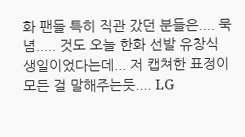화 팬들 특히 직관 갔던 분들은.... 묵념..... 것도 오늘 한화 선발 유창식 생일이었다는데... 저 캡쳐한 표정이 모든 걸 말해주는듯.... LG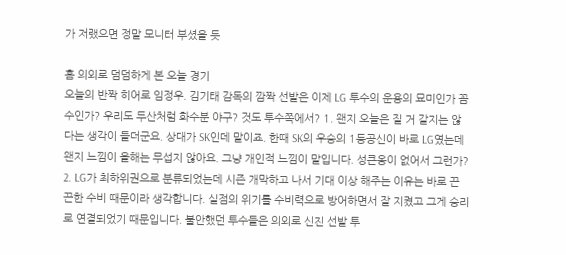가 저랬으면 정말 모니터 부셨을 듯

흠 의외로 덤덤하게 본 오늘 경기
오늘의 반짝 히어로 임정우. 김기태 감독의 깜짝 선발은 이제 LG 투수의 운용의 묘미인가 꼼수인가? 우리도 두산처럼 화수분 야구? 것도 투수쪽에서? 1. 왠지 오늘은 질 거 같지는 않다는 생각이 들더군요. 상대가 SK인데 말이죠. 한때 SK의 우승의 1등공신이 바로 LG였는데 왠지 느낌이 올해는 무섭지 않아요. 그냥 개인적 느낌이 말입니다. 성큰옹이 없어서 그런가? 2. LG가 최하위권으로 분류되었는데 시즌 개막하고 나서 기대 이상 해주는 이유는 바로 끈끈한 수비 때문이라 생각합니다. 실점의 위기를 수비력으로 방어하면서 잘 지켰고 그게 승리로 연결되었기 때문입니다. 불안했던 투수들은 의외로 신진 선발 투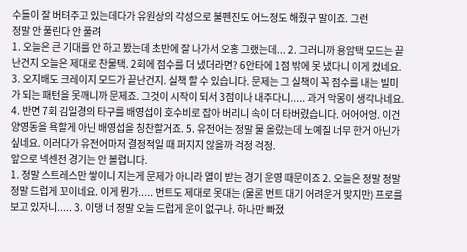수들이 잘 버텨주고 있는데다가 유원상의 각성으로 불펜진도 어느정도 해줬구 말이죠. 그런
정말 안 풀린다 안 풀려
1. 오늘은 큰 기대를 안 하고 봤는데 초반에 잘 나가서 오홍 그랬는데... 2. 그러니까 용암택 모드는 끝난건지 오늘은 제대로 찬물택. 2회에 점수를 더 냈더라면? 6안타에 1점 밖에 못 냈다니 이게 컸네요. 3. 오지배도 크레이지 모드가 끝난건지. 실책 할 수 있습니다. 문제는 그 실책이 꼭 점수를 내는 빌미가 되는 패턴을 못깨니까 문제죠. 그것이 시작이 되서 3점이나 내주다니..... 과거 악몽이 생각나네요. 4. 반면 7회 김일경의 타구를 배영섭이 호수비로 잡아 버리니 속이 더 타버렸습니다. 어어어엉. 이건 양영동을 욕할게 아닌 배영섭을 칭찬할거죠. 5. 유전어는 정말 물 올랐는데 노예질 너무 한거 아닌가 싶네요. 이러다가 유전어마저 결정적일 때 퍼지지 않을까 걱정 걱정.
앞으로 넥센전 경기는 안 볼렵니다.
1. 정말 스트레스만 쌓이니 지는게 문제가 아니라 열이 받는 경기 운영 때문이죠 2. 오늘은 정말 정말 정말 드럽게 꼬이네요. 이게 뭔가..... 번트도 제대로 못대는 (물론 번트 대기 어려운거 맞지만) 프로를 보고 있자니..... 3. 이댕 너 정말 오늘 드럽게 운이 없구나. 하나만 빠졌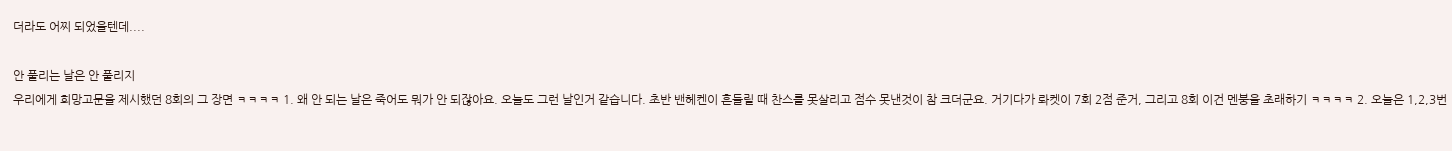더라도 어찌 되었을텐데....

안 풀리는 날은 안 풀리지
우리에게 희망고문을 제시했던 8회의 그 장면 ㅋㅋㅋㅋ 1. 왜 안 되는 날은 죽어도 뭐가 안 되잖아요. 오늘도 그런 날인거 같습니다. 초반 밴헤켄이 흔들릴 때 찬스를 못살리고 점수 못낸것이 참 크더군요. 거기다가 롸켓이 7회 2점 준거, 그리고 8회 이건 멘붕을 초래하기 ㅋㅋㅋㅋ 2. 오늘은 1,2,3번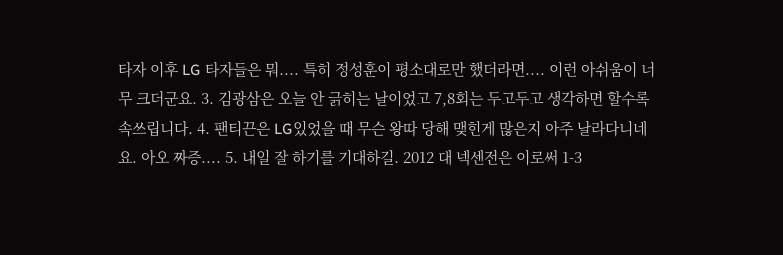타자 이후 LG 타자들은 뭐.... 특히 정성훈이 평소대로만 했더라면.... 이런 아쉬움이 너무 크더군요. 3. 김광삼은 오늘 안 긁히는 날이었고 7,8회는 두고두고 생각하면 할수록 속쓰립니다. 4. 팬티끈은 LG있었을 때 무슨 왕따 당해 맺힌게 많은지 아주 날라다니네요. 아오 짜증.... 5. 내일 잘 하기를 기대하길. 2012 대 넥센전은 이로써 1-3